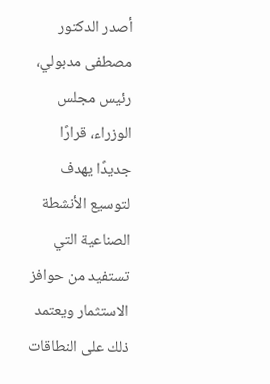أصدر الدكتور مصطفى مدبولي، رئيس مجلس الوزراء، قرارًا جديدًا يهدف لتوسيع الأنشطة الصناعية التي تستفيد من حوافز الاستثمار ويعتمد ذلك على النطاقات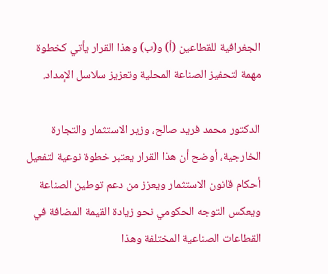الجغرافية للقطاعين (أ) و(ب) وهذا القرار يأتي كخطوة مهمة لتحفيز الصناعة المحلية وتعزيز سلاسل الإمداد.

الدكتور محمد فريد صالح، وزير الاستثمار والتجارة الخارجية، أوضح أن هذا القرار يعتبر خطوة نوعية لتفعيل أحكام قانون الاستثمار ويعزز من دعم توطين الصناعة ويعكس التوجه الحكومي نحو زيادة القيمة المضافة في القطاعات الصناعية المختلفة وهذا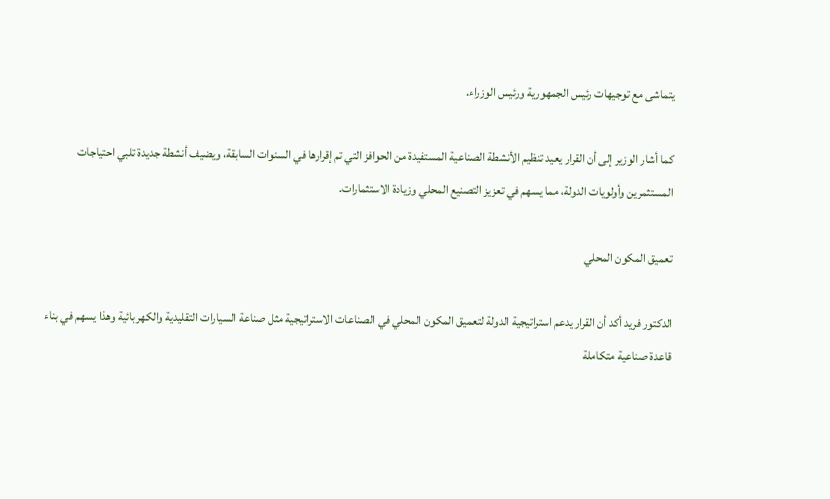يتماشى مع توجيهات رئيس الجمهورية ورئيس الوزراء.

كما أشار الوزير إلى أن القرار يعيد تنظيم الأنشطة الصناعية المستفيدة من الحوافز التي تم إقرارها في السنوات السابقة، ويضيف أنشطة جديدة تلبي احتياجات المستثمرين وأولويات الدولة، مما يسهم في تعزيز التصنيع المحلي وزيادة الاستثمارات.

تعميق المكون المحلي

الدكتور فريد أكد أن القرار يدعم استراتيجية الدولة لتعميق المكون المحلي في الصناعات الاستراتيجية مثل صناعة السيارات التقليدية والكهربائية وهذا يسهم في بناء قاعدة صناعية متكاملة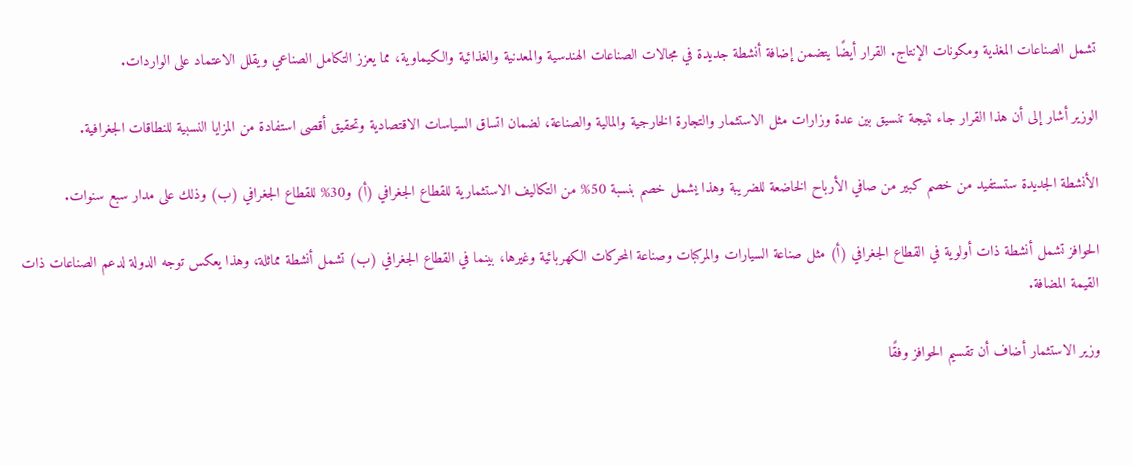تشمل الصناعات المغذية ومكونات الإنتاج. القرار أيضًا يتضمن إضافة أنشطة جديدة في مجالات الصناعات الهندسية والمعدنية والغذائية والكيماوية، مما يعزز التكامل الصناعي ويقلل الاعتماد على الواردات.

الوزير أشار إلى أن هذا القرار جاء نتيجة تنسيق بين عدة وزارات مثل الاستثمار والتجارة الخارجية والمالية والصناعة، لضمان اتساق السياسات الاقتصادية وتحقيق أقصى استفادة من المزايا النسبية للنطاقات الجغرافية.

الأنشطة الجديدة ستستفيد من خصم كبير من صافي الأرباح الخاضعة للضريبة وهذا يشمل خصم بنسبة 50% من التكاليف الاستثمارية للقطاع الجغرافي (أ) و30% للقطاع الجغرافي (ب) وذلك على مدار سبع سنوات.

الحوافز تشمل أنشطة ذات أولوية في القطاع الجغرافي (أ) مثل صناعة السيارات والمركبات وصناعة المحركات الكهربائية وغيرها، بينما في القطاع الجغرافي (ب) تشمل أنشطة مماثلة، وهذا يعكس توجه الدولة لدعم الصناعات ذات القيمة المضافة.

وزير الاستثمار أضاف أن تقسيم الحوافز وفقًا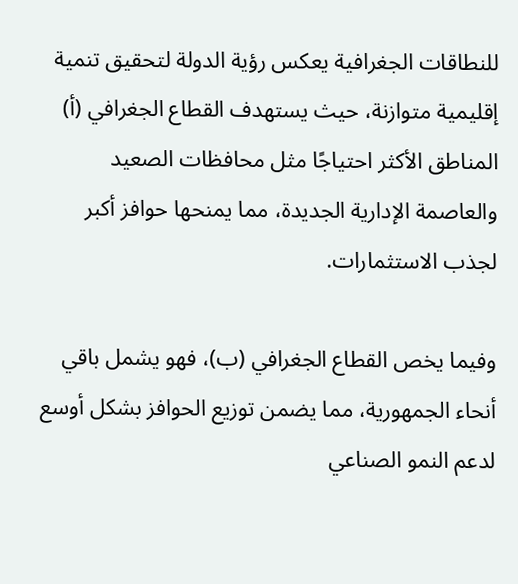للنطاقات الجغرافية يعكس رؤية الدولة لتحقيق تنمية إقليمية متوازنة، حيث يستهدف القطاع الجغرافي (أ) المناطق الأكثر احتياجًا مثل محافظات الصعيد والعاصمة الإدارية الجديدة، مما يمنحها حوافز أكبر لجذب الاستثمارات.

وفيما يخص القطاع الجغرافي (ب)، فهو يشمل باقي أنحاء الجمهورية، مما يضمن توزيع الحوافز بشكل أوسع لدعم النمو الصناعي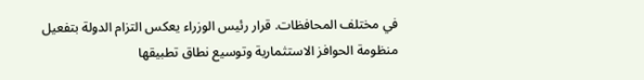في مختلف المحافظات. قرار رئيس الوزراء يعكس التزام الدولة بتفعيل منظومة الحوافز الاستثمارية وتوسيع نطاق تطبيقها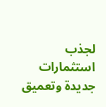لجذب استثمارات جديدة وتعميق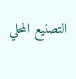التصنيع المحلي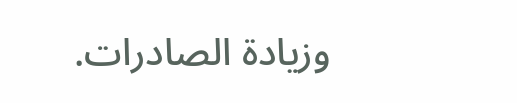وزيادة الصادرات.